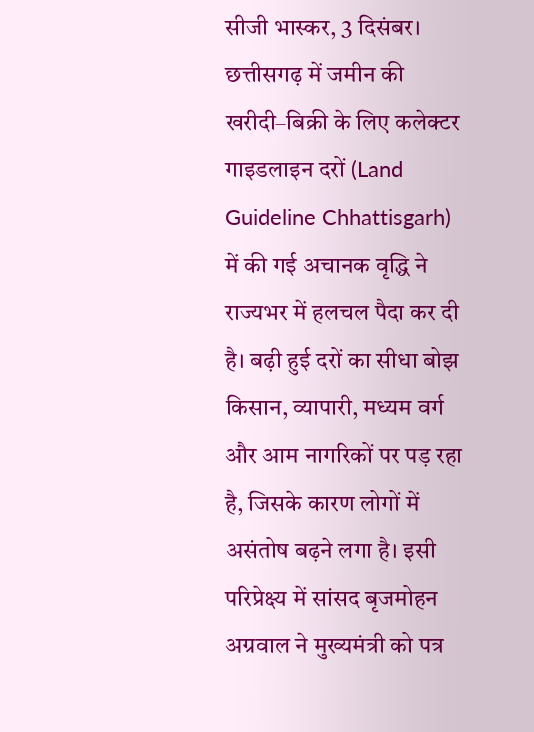सीजी भास्कर, 3 दिसंबर। छत्तीसगढ़ में जमीन की खरीदी–बिक्री के लिए कलेक्टर गाइडलाइन दरों (Land Guideline Chhattisgarh) में की गई अचानक वृद्धि ने राज्यभर में हलचल पैदा कर दी है। बढ़ी हुई दरों का सीधा बोझ किसान, व्यापारी, मध्यम वर्ग और आम नागरिकों पर पड़ रहा है, जिसके कारण लोगों में असंतोष बढ़ने लगा है। इसी परिप्रेक्ष्य में सांसद बृजमोहन अग्रवाल ने मुख्यमंत्री को पत्र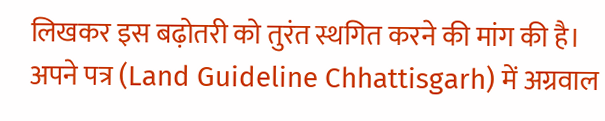लिखकर इस बढ़ोतरी को तुरंत स्थगित करने की मांग की है।
अपने पत्र (Land Guideline Chhattisgarh) में अग्रवाल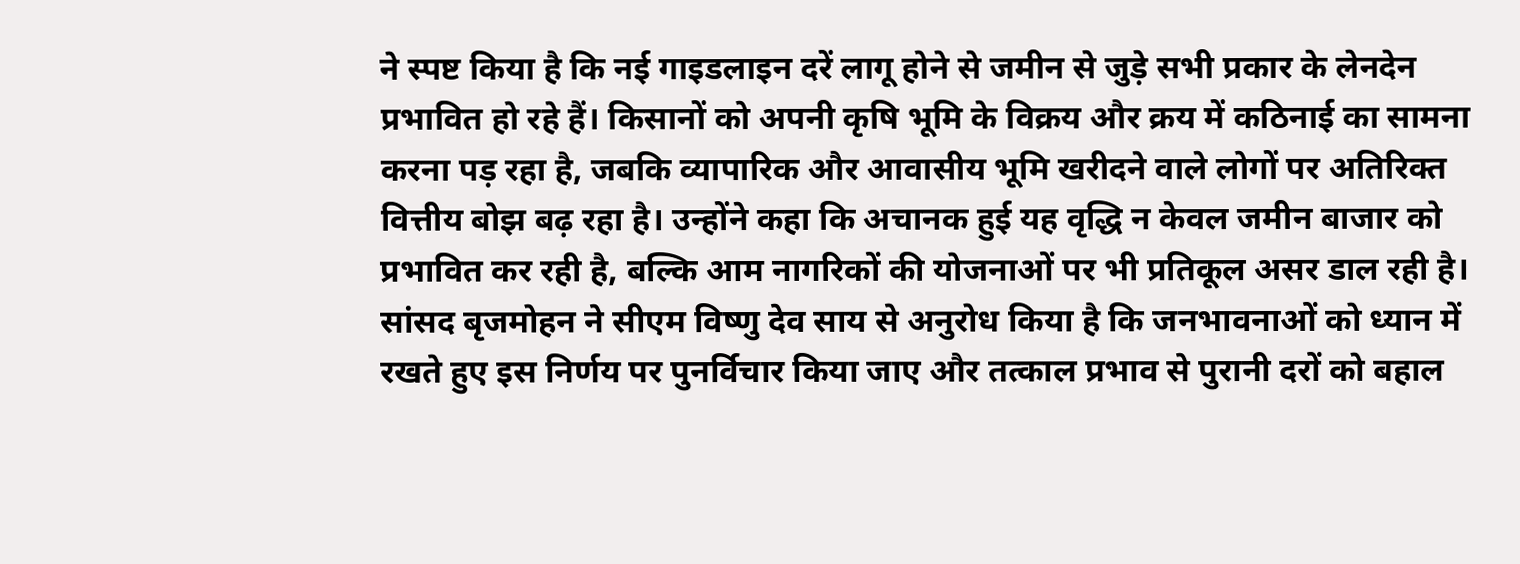ने स्पष्ट किया है कि नई गाइडलाइन दरें लागू होने से जमीन से जुड़े सभी प्रकार के लेनदेन प्रभावित हो रहे हैं। किसानों को अपनी कृषि भूमि के विक्रय और क्रय में कठिनाई का सामना करना पड़ रहा है, जबकि व्यापारिक और आवासीय भूमि खरीदने वाले लोगों पर अतिरिक्त वित्तीय बोझ बढ़ रहा है। उन्होंने कहा कि अचानक हुई यह वृद्धि न केवल जमीन बाजार को प्रभावित कर रही है, बल्कि आम नागरिकों की योजनाओं पर भी प्रतिकूल असर डाल रही है।
सांसद बृजमोहन ने सीएम विष्णु देव साय से अनुरोध किया है कि जनभावनाओं को ध्यान में रखते हुए इस निर्णय पर पुनर्विचार किया जाए और तत्काल प्रभाव से पुरानी दरों को बहाल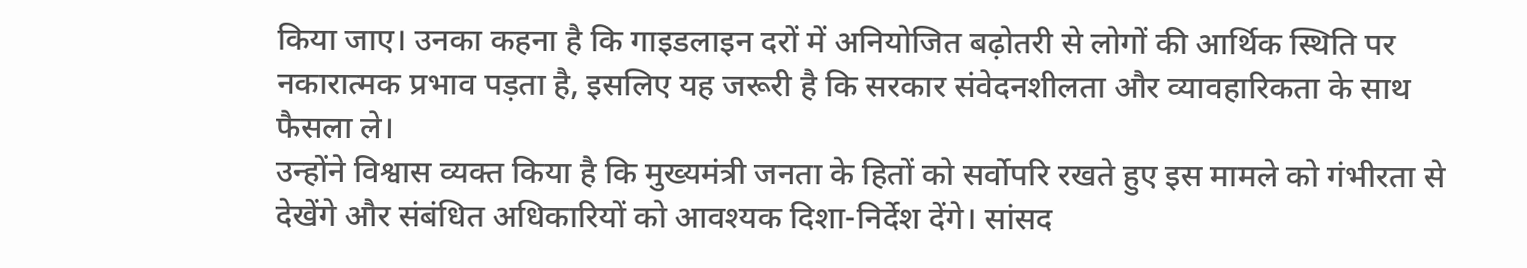किया जाए। उनका कहना है कि गाइडलाइन दरों में अनियोजित बढ़ोतरी से लोगों की आर्थिक स्थिति पर नकारात्मक प्रभाव पड़ता है, इसलिए यह जरूरी है कि सरकार संवेदनशीलता और व्यावहारिकता के साथ फैसला ले।
उन्होंने विश्वास व्यक्त किया है कि मुख्यमंत्री जनता के हितों को सर्वोपरि रखते हुए इस मामले को गंभीरता से देखेंगे और संबंधित अधिकारियों को आवश्यक दिशा-निर्देश देंगे। सांसद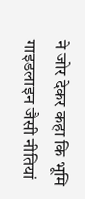ने जोर देकर कहा कि भूमि गाइडलाइन जैसी नीतियां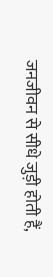जनजीवन से सीधे जुड़ी होती हैं,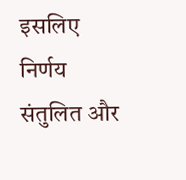इसलिए निर्णय संतुलित और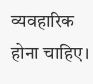व्यवहारिक होना चाहिए।